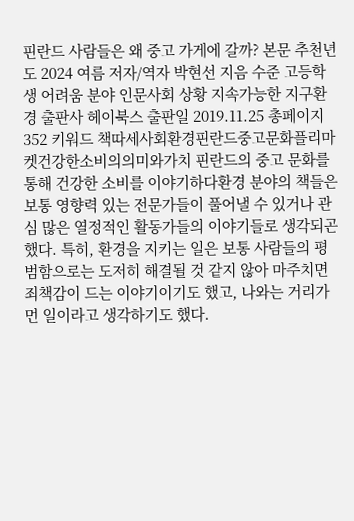핀란드 사람들은 왜 중고 가게에 갈까? 본문 추천년도 2024 여름 저자/역자 박현선 지음 수준 고등학생 어려움 분야 인문사회 상황 지속가능한 지구환경 출판사 헤이북스 출판일 2019.11.25 총페이지 352 키워드 책따세사회환경핀란드중고문화플리마켓건강한소비의의미와가치 핀란드의 중고 문화를 통해 건강한 소비를 이야기하다환경 분야의 책들은 보통 영향력 있는 전문가들이 풀어낼 수 있거나 관심 많은 열정적인 활동가들의 이야기들로 생각되곤 했다. 특히, 환경을 지키는 일은 보통 사람들의 평범함으로는 도저히 해결될 것 같지 않아 마주치면 죄책감이 드는 이야기이기도 했고, 나와는 거리가 먼 일이라고 생각하기도 했다.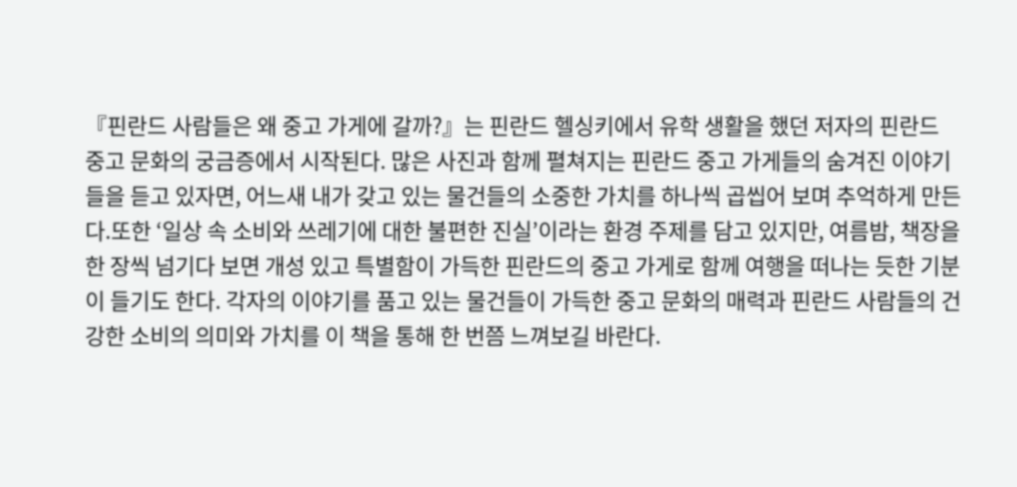『핀란드 사람들은 왜 중고 가게에 갈까?』는 핀란드 헬싱키에서 유학 생활을 했던 저자의 핀란드 중고 문화의 궁금증에서 시작된다. 많은 사진과 함께 펼쳐지는 핀란드 중고 가게들의 숨겨진 이야기들을 듣고 있자면, 어느새 내가 갖고 있는 물건들의 소중한 가치를 하나씩 곱씹어 보며 추억하게 만든다.또한 ‘일상 속 소비와 쓰레기에 대한 불편한 진실’이라는 환경 주제를 담고 있지만, 여름밤, 책장을 한 장씩 넘기다 보면 개성 있고 특별함이 가득한 핀란드의 중고 가게로 함께 여행을 떠나는 듯한 기분이 들기도 한다. 각자의 이야기를 품고 있는 물건들이 가득한 중고 문화의 매력과 핀란드 사람들의 건강한 소비의 의미와 가치를 이 책을 통해 한 번쯤 느껴보길 바란다.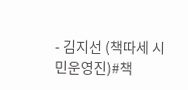- 김지선 (책따세 시민운영진)#책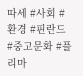따세 #사회 #환경 #핀란드 #중고문화 #플리마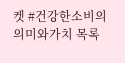켓 #건강한소비의의미와가치 목록